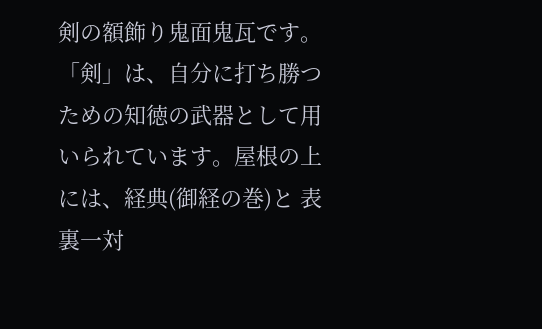剣の額飾り鬼面鬼瓦です。
「剣」は、自分に打ち勝つための知徳の武器として用いられています。屋根の上には、経典(御経の巻)と 表裏一対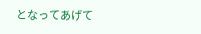となってあげて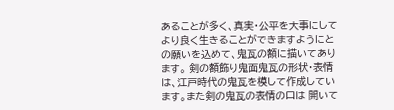あることが多く、真実・公平を大事にしてより良く生きることができますようにと の願いを込めて、鬼瓦の額に描いてあります。 剣の額飾り鬼面鬼瓦の形状・表情は、江戸時代の鬼瓦を模して作成しています。また剣の鬼瓦の表情の口は 開いて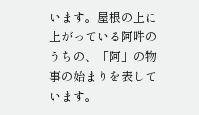います。屋根の上に上がっている阿吽のうちの、「阿」の物事の始まりを表しています。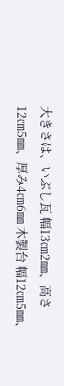大きさは、いぶし瓦 幅13㎝2㎜、高さ12㎝5㎜、厚み4㎝6㎜ 木製台 幅12㎝5㎜、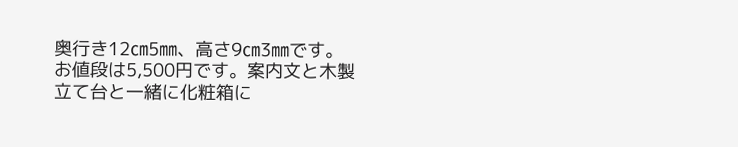奥行き12㎝5㎜、高さ9㎝3㎜です。
お値段は5,500円です。案内文と木製立て台と一緒に化粧箱に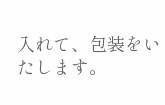入れて、包装をいたします。